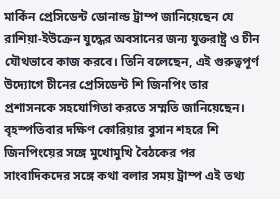মার্কিন প্রেসিডেন্ট ডোনাল্ড ট্রাম্প জানিয়েছেন যে রাশিয়া-ইউক্রেন যুদ্ধের অবসানের জন্য যুক্তরাষ্ট্র ও চীন যৌথভাবে কাজ করবে। তিনি বলেছেন, এই গুরুত্বপূর্ণ উদ্যোগে চীনের প্রেসিডেন্ট শি জিনপিং তার প্রশাসনকে সহযোগিতা করতে সম্মতি জানিয়েছেন।
বৃহস্পতিবার দক্ষিণ কোরিয়ার বুসান শহরে শি জিনপিংয়ের সঙ্গে মুখোমুখি বৈঠকের পর সাংবাদিকদের সঙ্গে কথা বলার সময় ট্রাম্প এই তথ্য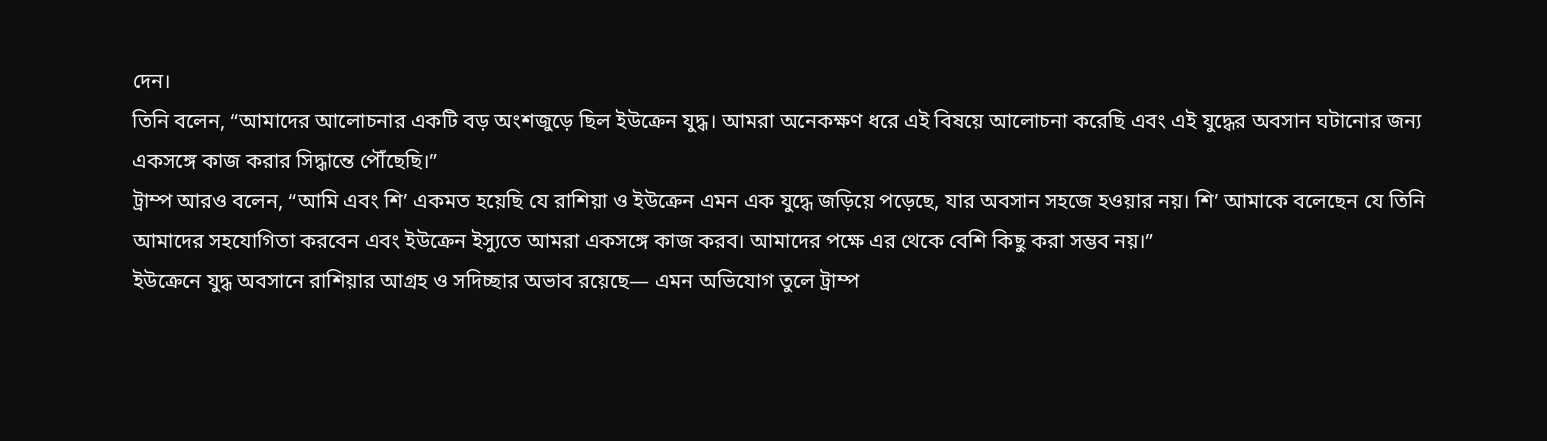দেন।
তিনি বলেন, “আমাদের আলোচনার একটি বড় অংশজুড়ে ছিল ইউক্রেন যুদ্ধ। আমরা অনেকক্ষণ ধরে এই বিষয়ে আলোচনা করেছি এবং এই যুদ্ধের অবসান ঘটানোর জন্য একসঙ্গে কাজ করার সিদ্ধান্তে পৌঁছেছি।”
ট্রাম্প আরও বলেন, “আমি এবং শি’ একমত হয়েছি যে রাশিয়া ও ইউক্রেন এমন এক যুদ্ধে জড়িয়ে পড়েছে, যার অবসান সহজে হওয়ার নয়। শি’ আমাকে বলেছেন যে তিনি আমাদের সহযোগিতা করবেন এবং ইউক্রেন ইস্যুতে আমরা একসঙ্গে কাজ করব। আমাদের পক্ষে এর থেকে বেশি কিছু করা সম্ভব নয়।”
ইউক্রেনে যুদ্ধ অবসানে রাশিয়ার আগ্রহ ও সদিচ্ছার অভাব রয়েছে— এমন অভিযোগ তুলে ট্রাম্প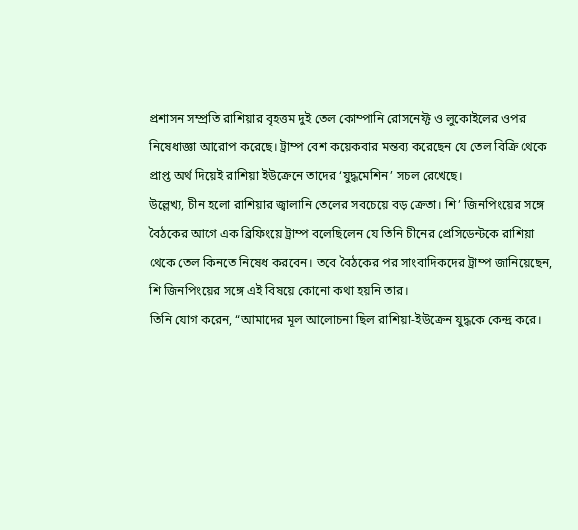প্রশাসন সম্প্রতি রাশিয়ার বৃহত্তম দুই তেল কোম্পানি রোসনেফ্ট ও লুকোইলের ওপর নিষেধাজ্ঞা আরোপ করেছে। ট্রাম্প বেশ কয়েকবার মন্তব্য করেছেন যে তেল বিক্রি থেকে প্রাপ্ত অর্থ দিয়েই রাশিয়া ইউক্রেনে তাদের ‘যুদ্ধমেশিন’ সচল রেখেছে।
উল্লেখ্য, চীন হলো রাশিয়ার জ্বালানি তেলের সবচেয়ে বড় ক্রেতা। শি’ জিনপিংয়ের সঙ্গে বৈঠকের আগে এক ব্রিফিংয়ে ট্রাম্প বলেছিলেন যে তিনি চীনের প্রেসিডেন্টকে রাশিয়া থেকে তেল কিনতে নিষেধ করবেন। তবে বৈঠকের পর সাংবাদিকদের ট্রাম্প জানিয়েছেন, শি জিনপিংয়ের সঙ্গে এই বিষয়ে কোনো কথা হয়নি তার।
তিনি যোগ করেন, “আমাদের মূল আলোচনা ছিল রাশিয়া-ইউক্রেন যুদ্ধকে কেন্দ্র করে।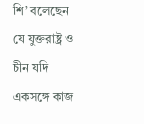শি’ বলেছেন যে যুক্তরাষ্ট্র ও চীন যদি একসঙ্গে কাজ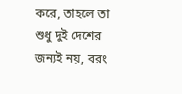করে, তাহলে তা শুধু দুই দেশের জন্যই নয়, বরং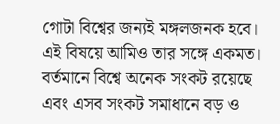গোটা বিশ্বের জন্যই মঙ্গলজনক হবে। এই বিষয়ে আমিও তার সঙ্গে একমত। বর্তমানে বিশ্বে অনেক সংকট রয়েছে এবং এসব সংকট সমাধানে বড় ও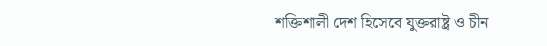শক্তিশালী দেশ হিসেবে যুক্তরাষ্ট্র ও চীন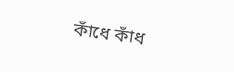কাঁধে কাঁধ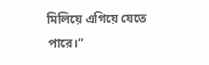মিলিয়ে এগিয়ে যেতে পারে।”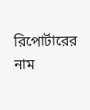রিপোর্টারের নাম